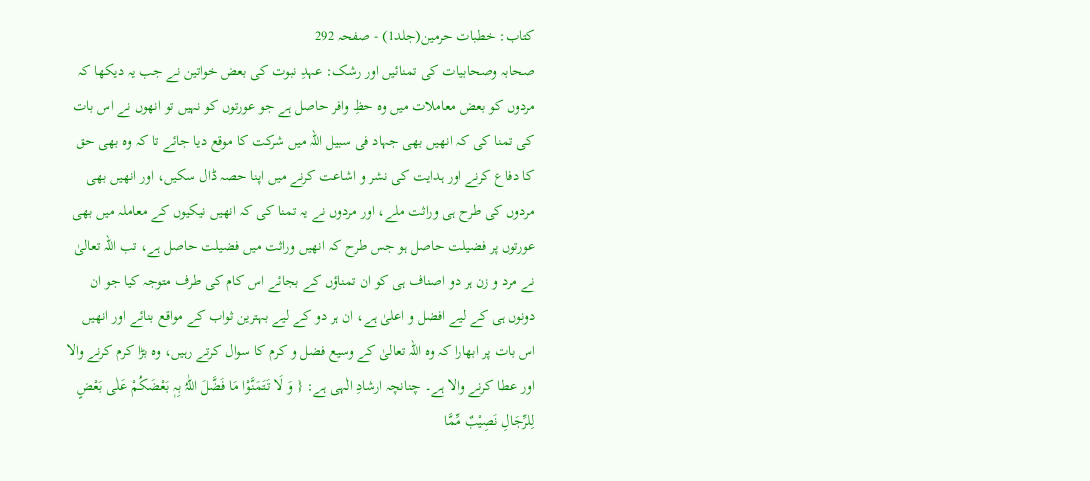کتاب: خطبات حرمین(جلد1) - صفحہ 292
صحابہ وصحابیات کی تمنائیں اور رشک: عہدِ نبوت کی بعض خواتین نے جب یہ دیکھا کہ مردوں کو بعض معاملات میں وہ حظِ وافر حاصل ہے جو عورتوں کو نہیں تو انھوں نے اس بات کی تمنا کی کہ انھیں بھی جہاد فی سبیل اللہ میں شرکت کا موقع دیا جائے تا کہ وہ بھی حق کا دفاع کرنے اور ہدایت کی نشر و اشاعت کرنے میں اپنا حصہ ڈال سکیں، اور انھیں بھی مردوں کی طرح ہی وراثت ملے، اور مردوں نے یہ تمنا کی کہ انھیں نیکیوں کے معاملہ میں بھی عورتوں پر فضیلت حاصل ہو جس طرح کہ انھیں وراثت میں فضیلت حاصل ہے، تب اللہ تعالیٰ نے مرد و زن ہر دو اصناف ہی کو ان تمناؤں کے بجائے اس کام کی طرف متوجہ کیا جو ان دونوں ہی کے لیے افضل و اعلیٰ ہے، ان ہر دو کے لیے بہترین ثواب کے مواقع بنائے اور انھیں اس بات پر ابھارا کہ وہ اللہ تعالیٰ کے وسیع فضل و کرم کا سوال کرتے رہیں، وہ بڑا کرم کرنے والا اور عطا کرنے والا ہے۔ چنانچہ ارشادِ الٰہی ہے: { وَ لَا تَتَمَنَّوْا مَا فَضَّلَ اللّٰہُ بِہٖ بَعْضَکُمْ عَلٰی بَعْضٍ لِلرِّجَالِ نَصِیْبٌ مِّمَّا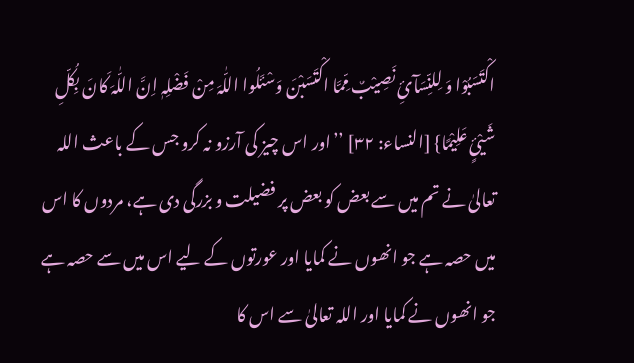اکْتَسَبُوْا وَ لِلنِّسَآئِ نَصِیْبٌ مِّمَّا اکْتَسَبْنَ وَسْئَلُوا اللّٰہَ مِنْ فَضْلِہٖ اِنَّ اللّٰہَ کَانَ بِکُلِّ شَیْئٍ عَلِیْمًا} [النساء: ۳۲] ’’اور اس چیز کی آرزو نہ کرو جس کے باعث اللہ تعالیٰ نے تم میں سے بعض کو بعض پر فضیلت و بزرگی دی ہے، مردوں کا اس میں حصہ ہے جو انھوں نے کمایا اور عورتوں کے لیے اس میں سے حصہ ہے جو انھوں نے کمایا اور اللہ تعالیٰ سے اس کا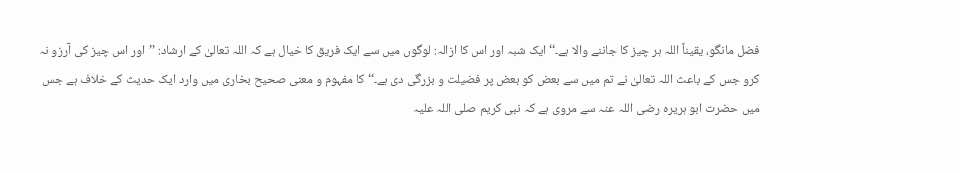فضل مانگو، یقیناً اللہ ہر چیز کا جاننے والا ہے۔‘‘ ایک شبہ اور اس کا ازالہ: لوگوں میں سے ایک فریق کا خیال ہے کہ اللہ تعالیٰ کے ارشاد: ’’اور اس چیز کی آرزو نہ کرو جس کے باعث اللہ تعالیٰ نے تم میں سے بعض کو بعض پر فضیلت و بزرگی دی ہے۔‘‘ کا مفہوم و معنی صحیح بخاری میں وارد ایک حدیث کے خلاف ہے جس میں حضرت ابو ہریرہ رضی اللہ عنہ سے مروی ہے کہ نبی کریم صلی اللہ علیہ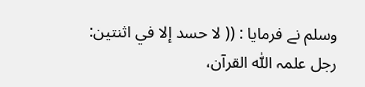وسلم نے فرمایا : (( لا حسد إلا في اثنتین: رجل علمہ اللّٰه القرآن،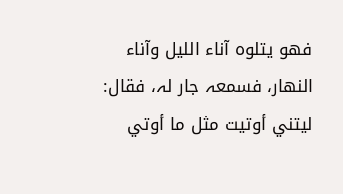فھو یتلوہ آناء اللیل وآناء النھار، فسمعہ جار لہ، فقال: لیتني أوتیت مثل ما أوتي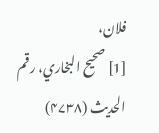فلان،
[1] صحیح البخاري، رقم الحدیث (۴۷۳۸)